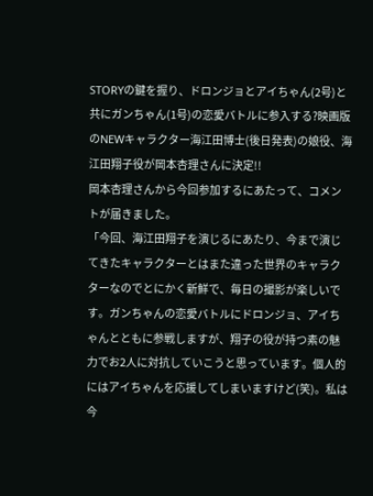STORYの鍵を握り、ドロンジョとアイちゃん(2号)と共にガンちゃん(1号)の恋愛バトルに参入する?映画版のNEWキャラクター海江田博士(後日発表)の娘役、海江田翔子役が岡本杏理さんに決定!!
岡本杏理さんから今回参加するにあたって、コメントが届きました。
「今回、海江田翔子を演じるにあたり、今まで演じてきたキャラクターとはまた違った世界のキャラクターなのでとにかく新鮮で、毎日の撮影が楽しいです。ガンちゃんの恋愛バトルにドロンジョ、アイちゃんとともに参戦しますが、翔子の役が持つ素の魅力でお2人に対抗していこうと思っています。個人的にはアイちゃんを応援してしまいますけど(笑)。私は今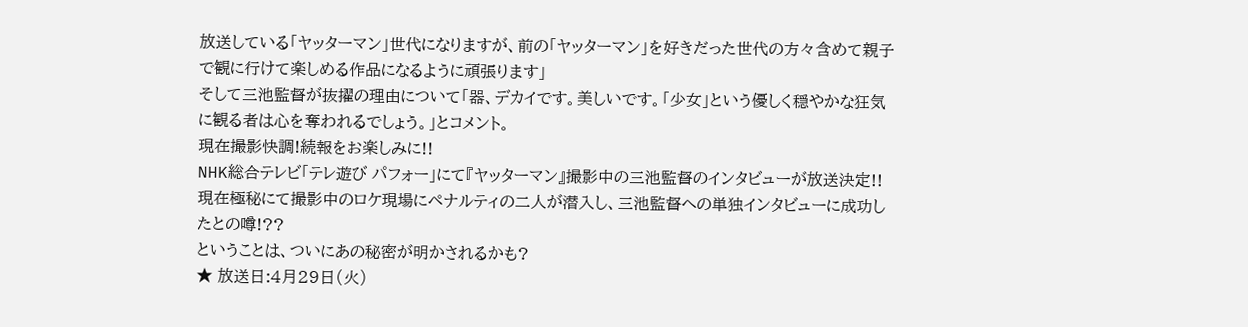放送している「ヤッターマン」世代になりますが、前の「ヤッターマン」を好きだった世代の方々含めて親子で観に行けて楽しめる作品になるように頑張ります」
そして三池監督が抜擢の理由について「器、デカイです。美しいです。「少女」という優しく穏やかな狂気に観る者は心を奪われるでしょう。」とコメント。
現在撮影快調!続報をお楽しみに!!
NHK総合テレビ「テレ遊び パフォー」にて『ヤッターマン』撮影中の三池監督のインタビューが放送決定!!
現在極秘にて撮影中のロケ現場にペナルティの二人が潜入し、三池監督への単独インタビューに成功したとの噂!??
ということは、ついにあの秘密が明かされるかも?
★ 放送日:4月29日(火)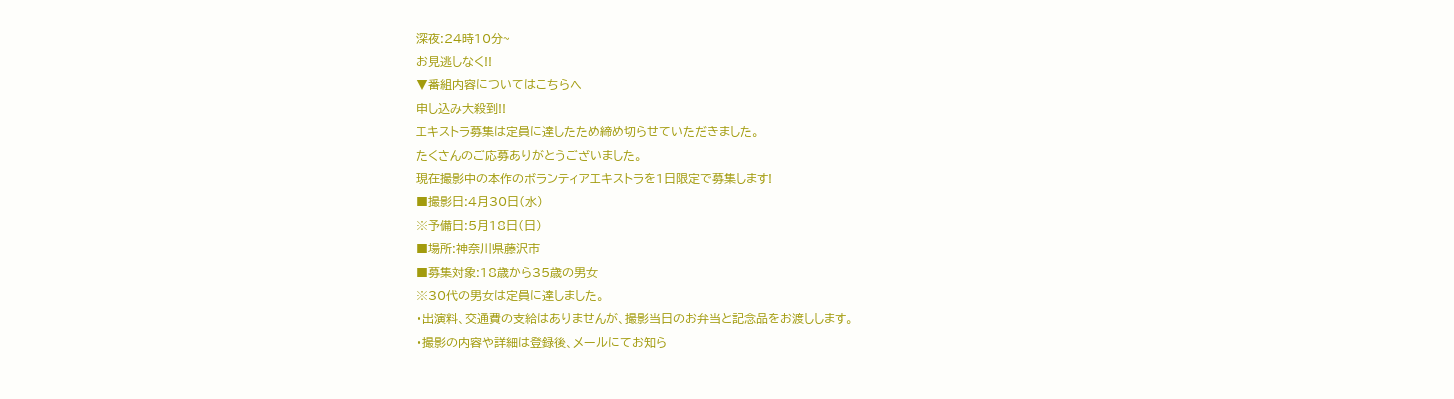深夜:24時10分~
お見逃しなく!!
▼番組内容についてはこちらへ
申し込み大殺到!!
エキストラ募集は定員に達したため締め切らせていただきました。
たくさんのご応募ありがとうございました。
現在撮影中の本作のボランティアエキストラを1日限定で募集します!
■撮影日:4月30日(水)
※予備日:5月18日(日)
■場所:神奈川県藤沢市
■募集対象:18歳から35歳の男女
※30代の男女は定員に達しました。
・出演料、交通費の支給はありませんが、撮影当日のお弁当と記念品をお渡しします。
・撮影の内容や詳細は登録後、メールにてお知ら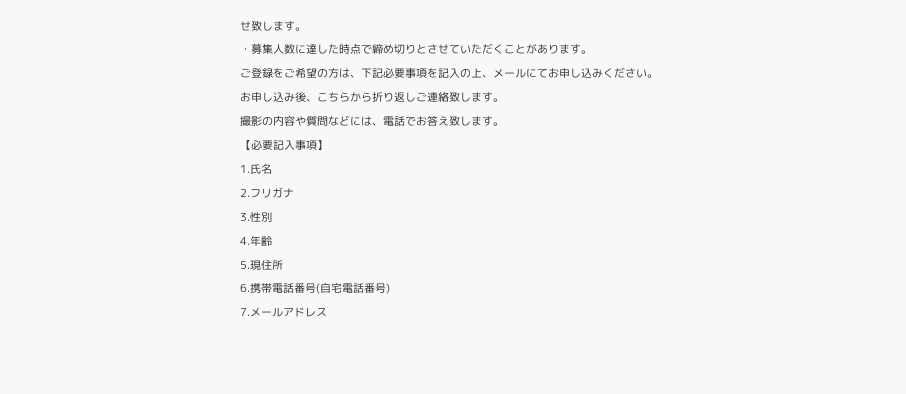せ致します。
・募集人数に達した時点で締め切りとさせていただくことがあります。
ご登録をご希望の方は、下記必要事項を記入の上、メールにてお申し込みください。
お申し込み後、こちらから折り返しご連絡致します。
撮影の内容や質問などには、電話でお答え致します。
【必要記入事項】
1.氏名
2.フリガナ
3.性別
4.年齢
5.現住所
6.携帯電話番号(自宅電話番号)
7.メールアドレス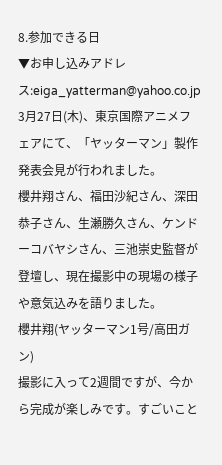8.参加できる日
▼お申し込みアドレス:eiga_yatterman@yahoo.co.jp
3月27日(木)、東京国際アニメフェアにて、「ヤッターマン」製作発表会見が行われました。
櫻井翔さん、福田沙紀さん、深田恭子さん、生瀬勝久さん、ケンドーコバヤシさん、三池崇史監督が登壇し、現在撮影中の現場の様子や意気込みを語りました。
櫻井翔(ヤッターマン1号/高田ガン)
撮影に入って2週間ですが、今から完成が楽しみです。すごいこと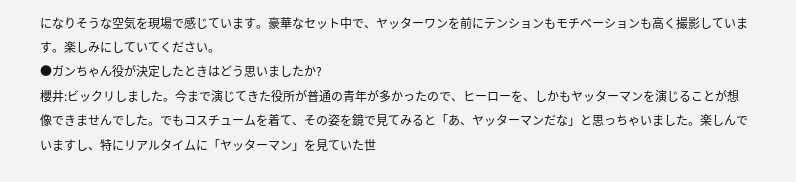になりそうな空気を現場で感じています。豪華なセット中で、ヤッターワンを前にテンションもモチベーションも高く撮影しています。楽しみにしていてください。
●ガンちゃん役が決定したときはどう思いましたか?
櫻井:ビックリしました。今まで演じてきた役所が普通の青年が多かったので、ヒーローを、しかもヤッターマンを演じることが想像できませんでした。でもコスチュームを着て、その姿を鏡で見てみると「あ、ヤッターマンだな」と思っちゃいました。楽しんでいますし、特にリアルタイムに「ヤッターマン」を見ていた世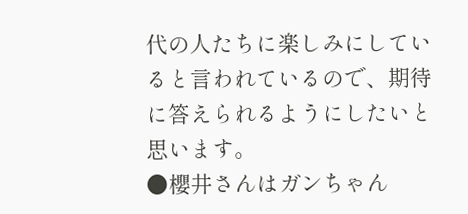代の人たちに楽しみにしていると言われているので、期待に答えられるようにしたいと思います。
●櫻井さんはガンちゃん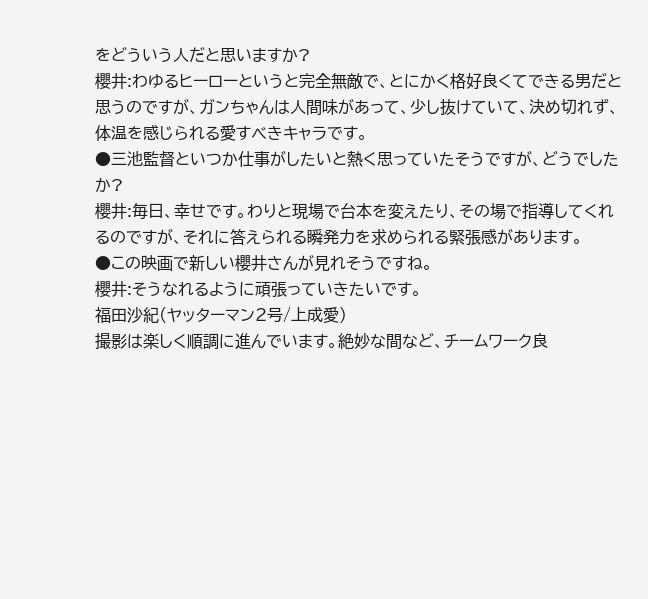をどういう人だと思いますか?
櫻井:わゆるヒーローというと完全無敵で、とにかく格好良くてできる男だと思うのですが、ガンちゃんは人間味があって、少し抜けていて、決め切れず、体温を感じられる愛すべきキャラです。
●三池監督といつか仕事がしたいと熱く思っていたそうですが、どうでしたか?
櫻井:毎日、幸せです。わりと現場で台本を変えたり、その場で指導してくれるのですが、それに答えられる瞬発力を求められる緊張感があります。
●この映画で新しい櫻井さんが見れそうですね。
櫻井:そうなれるように頑張っていきたいです。
福田沙紀(ヤッターマン2号/上成愛)
撮影は楽しく順調に進んでいます。絶妙な間など、チームワーク良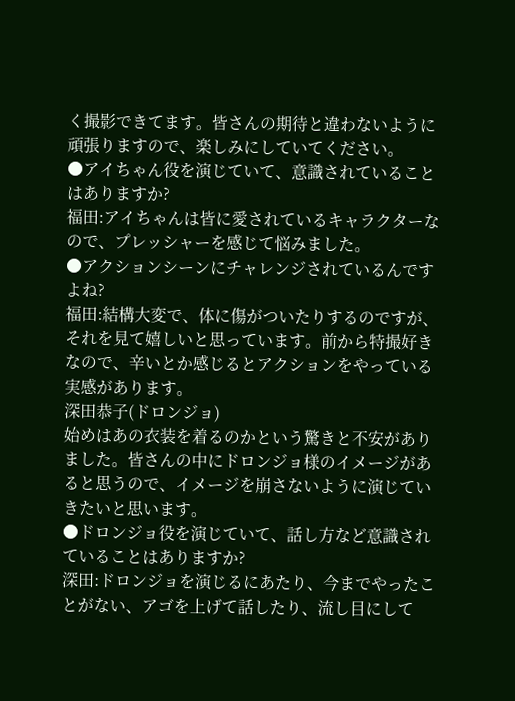く撮影できてます。皆さんの期待と違わないように頑張りますので、楽しみにしていてください。
●アイちゃん役を演じていて、意識されていることはありますか?
福田:アイちゃんは皆に愛されているキャラクターなので、プレッシャーを感じて悩みました。
●アクションシーンにチャレンジされているんですよね?
福田:結構大変で、体に傷がついたりするのですが、それを見て嬉しいと思っています。前から特撮好きなので、辛いとか感じるとアクションをやっている実感があります。
深田恭子(ドロンジョ)
始めはあの衣装を着るのかという驚きと不安がありました。皆さんの中にドロンジョ様のイメージがあると思うので、イメージを崩さないように演じていきたいと思います。
●ドロンジョ役を演じていて、話し方など意識されていることはありますか?
深田:ドロンジョを演じるにあたり、今までやったことがない、アゴを上げて話したり、流し目にして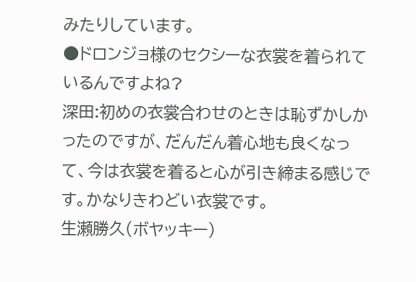みたりしています。
●ドロンジョ様のセクシーな衣裳を着られているんですよね?
深田:初めの衣裳合わせのときは恥ずかしかったのですが、だんだん着心地も良くなって、今は衣裳を着ると心が引き締まる感じです。かなりきわどい衣裳です。
生瀬勝久(ボヤッキー)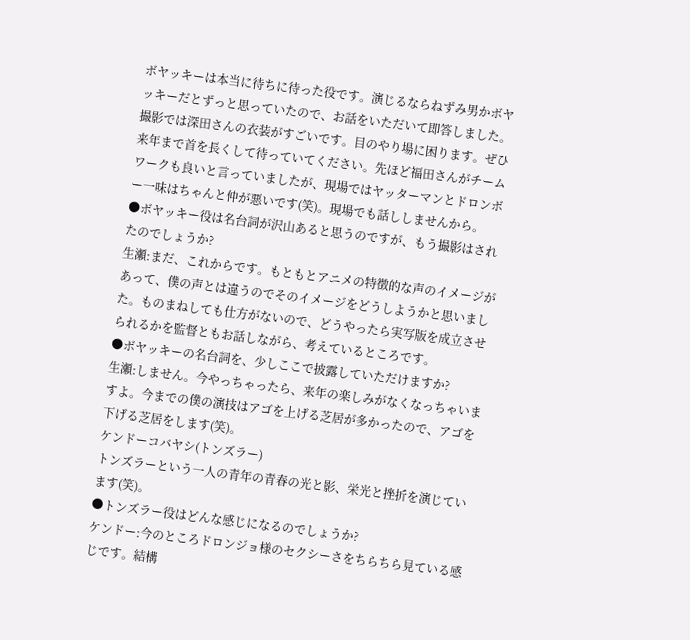ボヤッキーは本当に待ちに待った役です。演じるならねずみ男かボヤッキーだとずっと思っていたので、お話をいただいて即答しました。撮影では深田さんの衣装がすごいです。目のやり場に困ります。ぜひ来年まで首を長くして待っていてください。先ほど福田さんがチームワークも良いと言っていましたが、現場ではヤッターマンとドロンボー一味はちゃんと仲が悪いです(笑)。現場でも話ししませんから。
●ボヤッキー役は名台詞が沢山あると思うのですが、もう撮影はされたのでしょうか?
生瀬:まだ、これからです。もともとアニメの特徴的な声のイメージがあって、僕の声とは違うのでそのイメージをどうしようかと思いました。ものまねしても仕方がないので、どうやったら実写版を成立させられるかを監督ともお話しながら、考えているところです。
●ボヤッキーの名台詞を、少しここで披露していただけますか?
生瀬:しません。今やっちゃったら、来年の楽しみがなくなっちゃいますよ。今までの僕の演技はアゴを上げる芝居が多かったので、アゴを下げる芝居をします(笑)。
ケンドーコバヤシ(トンズラー)
トンズラーという一人の青年の青春の光と影、栄光と挫折を演じています(笑)。
●トンズラー役はどんな感じになるのでしょうか?
ケンドー:今のところドロンジョ様のセクシーさをちらちら見ている感じです。結構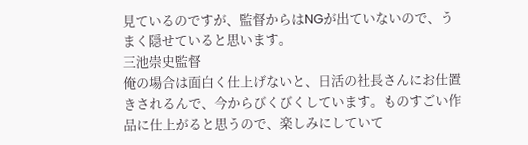見ているのですが、監督からはNGが出ていないので、うまく隠せていると思います。
三池崇史監督
俺の場合は面白く仕上げないと、日活の社長さんにお仕置きされるんで、今からびくびくしています。ものすごい作品に仕上がると思うので、楽しみにしていて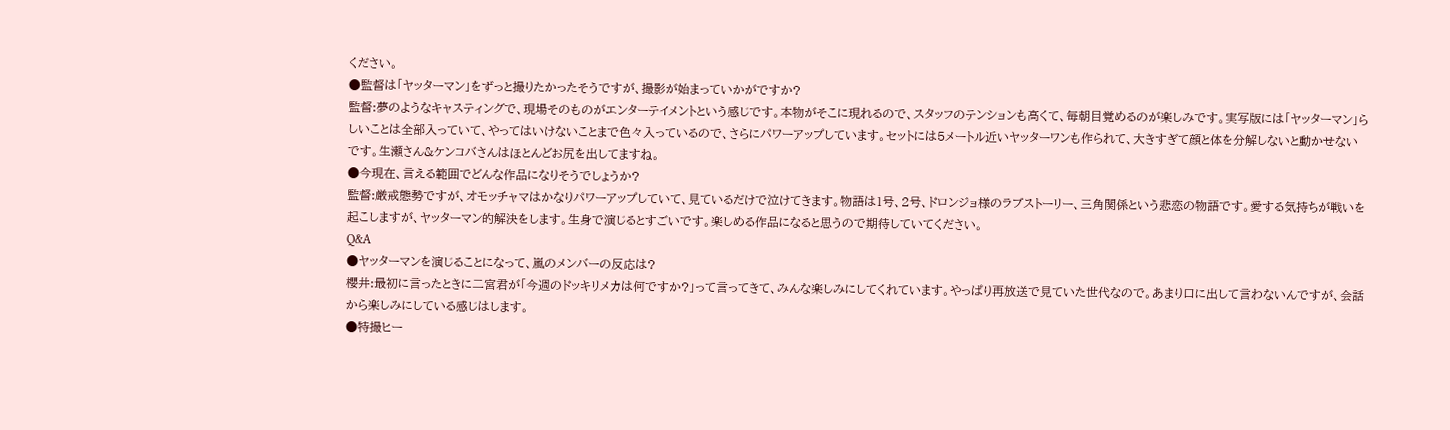ください。
●監督は「ヤッターマン」をずっと撮りたかったそうですが、撮影が始まっていかがですか?
監督:夢のようなキャスティングで、現場そのものがエンターテイメントという感じです。本物がそこに現れるので、スタッフのテンションも高くて、毎朝目覚めるのが楽しみです。実写版には「ヤッターマン」らしいことは全部入っていて、やってはいけないことまで色々入っているので、さらにパワーアップしています。セットには5メートル近いヤッターワンも作られて、大きすぎて顔と体を分解しないと動かせないです。生瀬さん&ケンコバさんはほとんどお尻を出してますね。
●今現在、言える範囲でどんな作品になりそうでしょうか?
監督:厳戒態勢ですが、オモッチャマはかなりパワーアップしていて、見ているだけで泣けてきます。物語は1号、2号、ドロンジョ様のラブストーリー、三角関係という悲恋の物語です。愛する気持ちが戦いを起こしますが、ヤッターマン的解決をします。生身で演じるとすごいです。楽しめる作品になると思うので期待していてください。
Q&A
●ヤッターマンを演じることになって、嵐のメンバーの反応は?
櫻井:最初に言ったときに二宮君が「今週のドッキリメカは何ですか?」って言ってきて、みんな楽しみにしてくれています。やっぱり再放送で見ていた世代なので。あまり口に出して言わないんですが、会話から楽しみにしている感じはします。
●特撮ヒー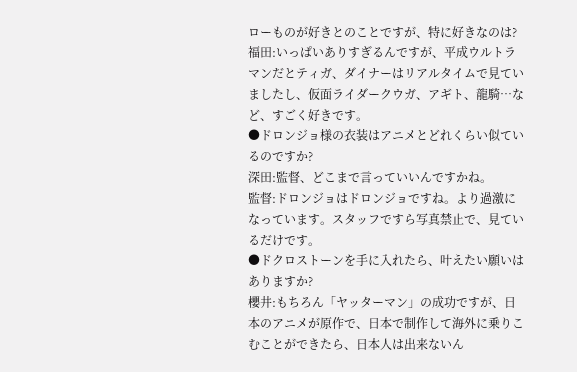ローものが好きとのことですが、特に好きなのは?
福田:いっぱいありすぎるんですが、平成ウルトラマンだとティガ、ダイナーはリアルタイムで見ていましたし、仮面ライダークウガ、アギト、龍騎…など、すごく好きです。
●ドロンジョ様の衣装はアニメとどれくらい似ているのですか?
深田:監督、どこまで言っていいんですかね。
監督:ドロンジョはドロンジョですね。より過激になっています。スタッフですら写真禁止で、見ているだけです。
●ドクロストーンを手に入れたら、叶えたい願いはありますか?
櫻井:もちろん「ヤッターマン」の成功ですが、日本のアニメが原作で、日本で制作して海外に乗りこむことができたら、日本人は出来ないん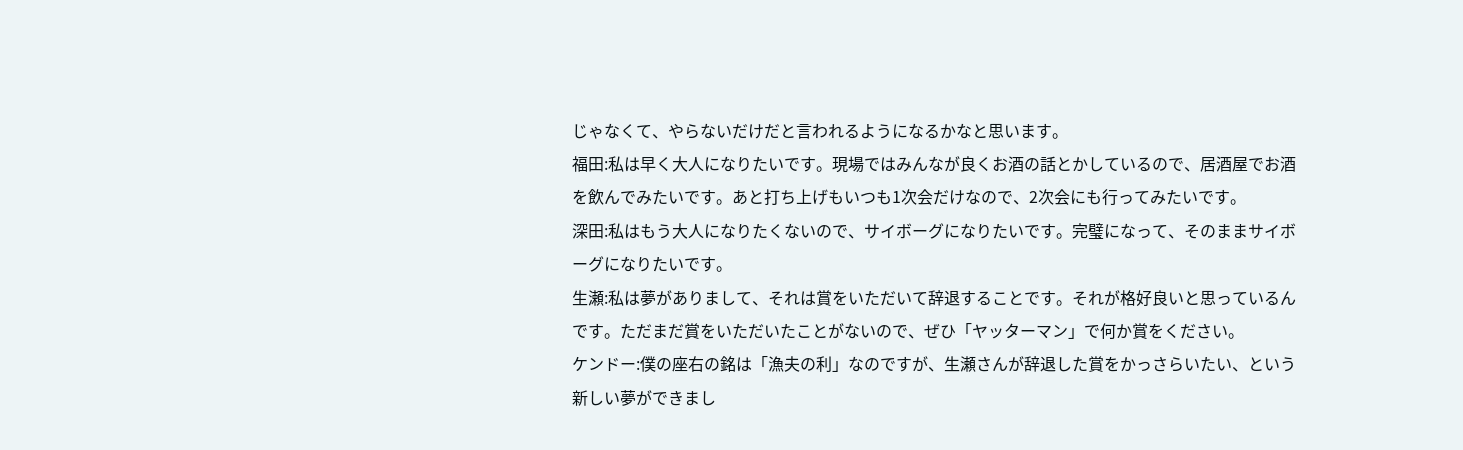じゃなくて、やらないだけだと言われるようになるかなと思います。
福田:私は早く大人になりたいです。現場ではみんなが良くお酒の話とかしているので、居酒屋でお酒を飲んでみたいです。あと打ち上げもいつも1次会だけなので、2次会にも行ってみたいです。
深田:私はもう大人になりたくないので、サイボーグになりたいです。完璧になって、そのままサイボーグになりたいです。
生瀬:私は夢がありまして、それは賞をいただいて辞退することです。それが格好良いと思っているんです。ただまだ賞をいただいたことがないので、ぜひ「ヤッターマン」で何か賞をください。
ケンドー:僕の座右の銘は「漁夫の利」なのですが、生瀬さんが辞退した賞をかっさらいたい、という新しい夢ができまし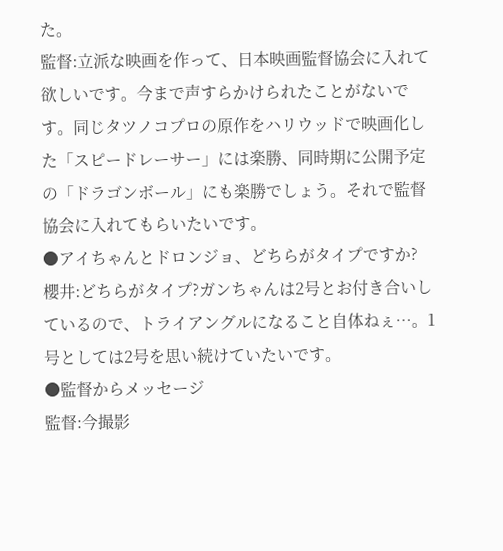た。
監督:立派な映画を作って、日本映画監督協会に入れて欲しいです。今まで声すらかけられたことがないです。同じタツノコプロの原作をハリウッドで映画化した「スピードレーサー」には楽勝、同時期に公開予定の「ドラゴンボール」にも楽勝でしょう。それで監督協会に入れてもらいたいです。
●アイちゃんとドロンジョ、どちらがタイプですか?
櫻井:どちらがタイプ?ガンちゃんは2号とお付き合いしているので、トライアングルになること自体ねぇ…。1号としては2号を思い続けていたいです。
●監督からメッセージ
監督:今撮影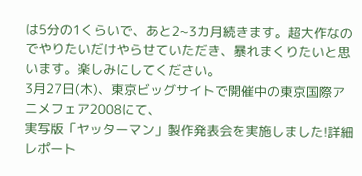は5分の1くらいで、あと2~3カ月続きます。超大作なのでやりたいだけやらせていただき、暴れまくりたいと思います。楽しみにしてください。
3月27日(木)、東京ビッグサイトで開催中の東京国際アニメフェア2008にて、
実写版「ヤッターマン」製作発表会を実施しました!詳細レポート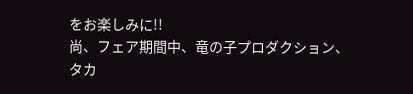をお楽しみに!!
尚、フェア期間中、竜の子プロダクション、タカ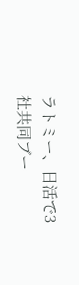ラトミー、日活で3社共同ブー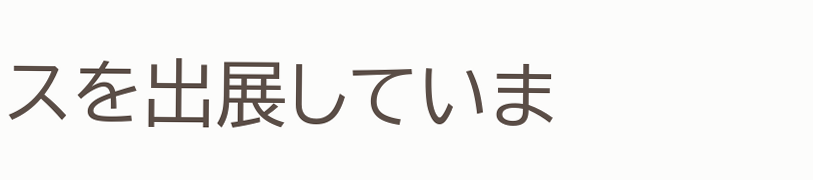スを出展していま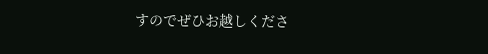すのでぜひお越しくださ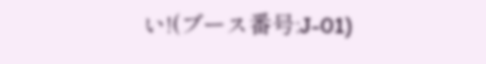い!(ブース番号:J-01)